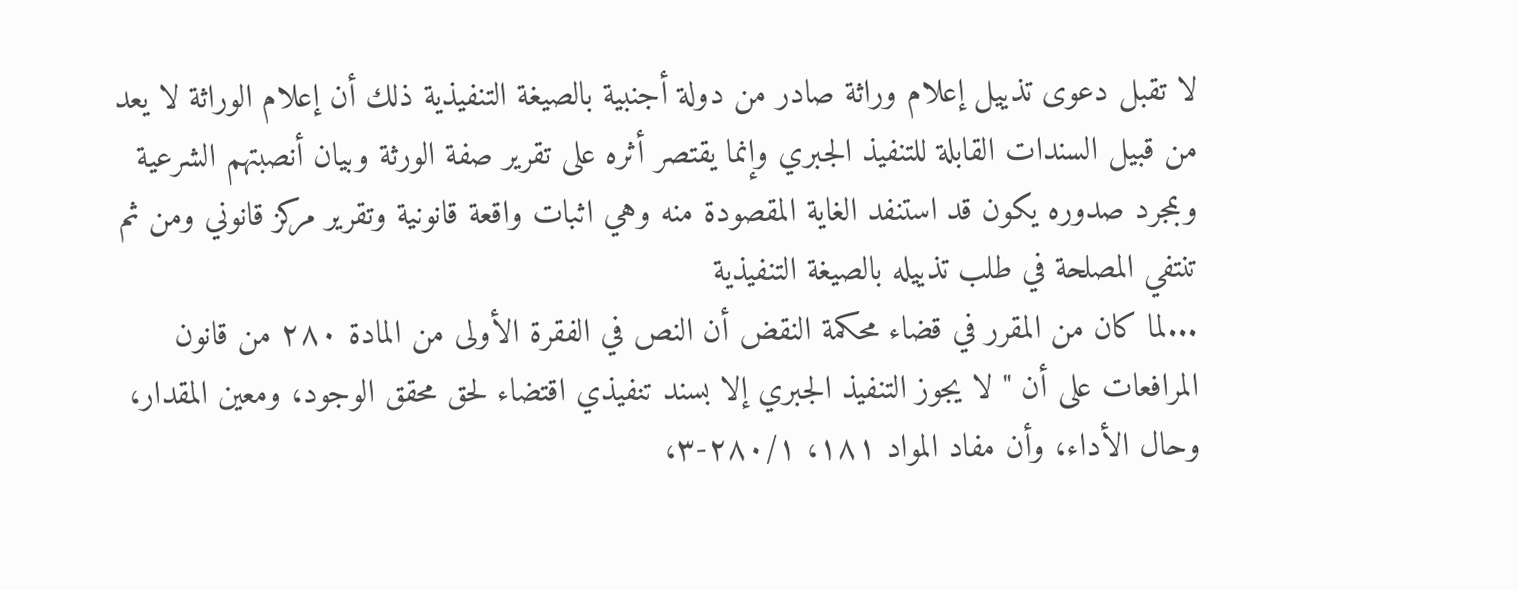لا تقبل دعوى تذييل إعلام وراثة صادر من دولة أجنبية بالصيغة التنفيذية ذلك أن إعلام الوراثة لا يعد من قبيل السندات القابلة للتنفيذ الجبري وإنما يقتصر أثره على تقرير صفة الورثة وبيان أنصبتهم الشرعية وبمجرد صدوره يكون قد استنفد الغاية المقصودة منه وهي اثبات واقعة قانونية وتقرير مركز قانوني ومن ثم تنتفي المصلحة في طلب تذييله بالصيغة التنفيذية
...لما كان من المقرر في قضاء محكمة النقض أن النص في الفقرة الأولى من المادة ۲۸۰ من قانون المرافعات على أن " لا يجوز التنفيذ الجبري إلا بسند تنفيذي اقتضاء لحق محقق الوجود، ومعين المقدار، وحال الأداء، وأن مفاد المواد ۱۸۱، ۲۸۰/١-٣،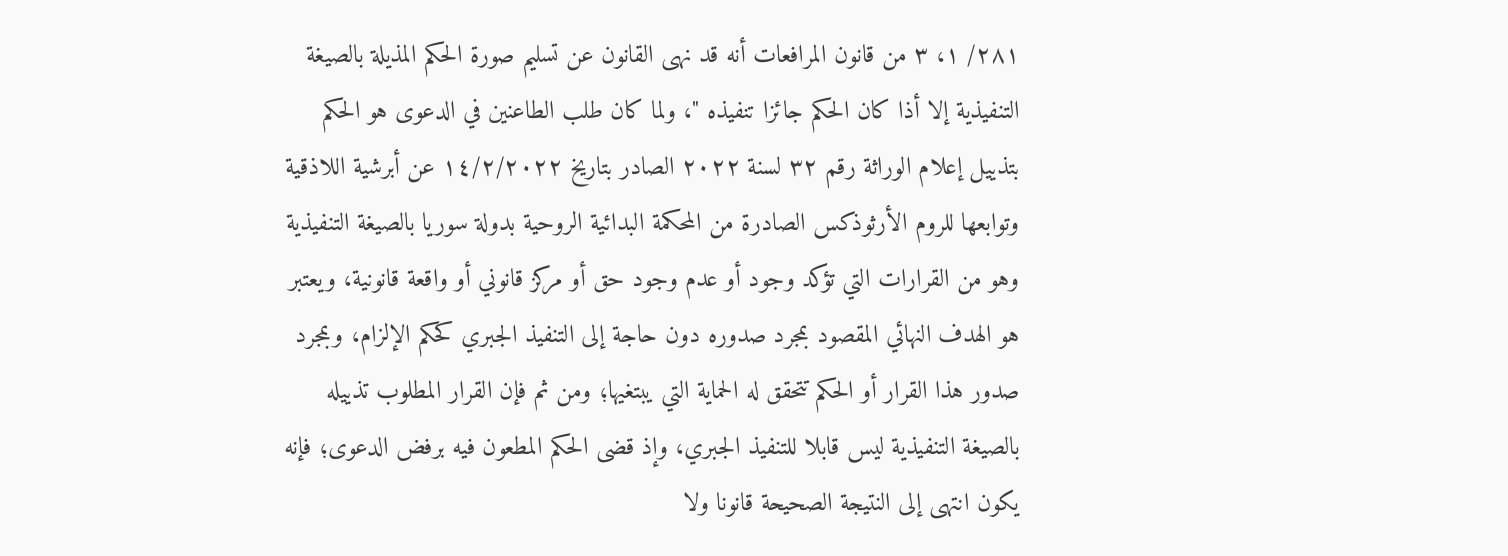۲۸۱/ ۱، ٣ من قانون المرافعات أنه قد نهى القانون عن تسليم صورة الحكم المذيلة بالصيغة التنفيذية إلا أذا كان الحكم جائزا تنفيذه "، ولما كان طلب الطاعنين في الدعوى هو الحكم بتذييل إعلام الوراثة رقم ٣٢ لسنة ۲۰۲۲ الصادر بتاريخ ١٤/٢/٢٠٢٢ عن أبرشية اللاذقية وتوابعها للروم الأرثوذكس الصادرة من المحكمة البدائية الروحية بدولة سوريا بالصيغة التنفيذية وهو من القرارات التي تؤكد وجود أو عدم وجود حق أو مركز قانوني أو واقعة قانونية، ويعتبر هو الهدف النهائي المقصود بمجرد صدوره دون حاجة إلى التنفيذ الجبري كحكم الإلزام، وبمجرد صدور هذا القرار أو الحكم تتحقق له الحماية التي يبتغيها؛ ومن ثم فإن القرار المطلوب تذييله بالصيغة التنفيذية ليس قابلا للتنفيذ الجبري، وإذ قضى الحكم المطعون فيه برفض الدعوى؛ فإنه يكون انتهى إلى النتيجة الصحيحة قانونا ولا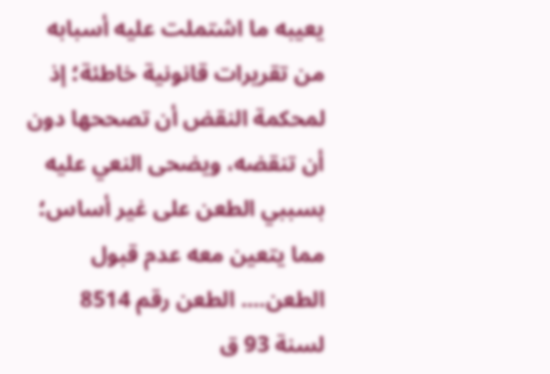يعيبه ما اشتملت عليه أسبابه من تقريرات قانونية خاطئة؛ إذ لمحكمة النقض أن تصححها دون أن تنقضه، ويضحى النعي عليه بسببي الطعن على غير أساس؛ مما يتعين معه عدم قبول الطعن.... الطعن رقم 8514 لسنة 93 ق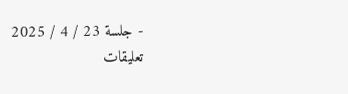- جلسة 23 / 4 / 2025
تعليقات